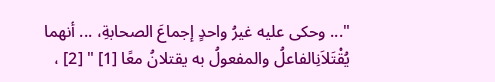"... وحكى عليه غيرُ واحدٍ إجماعَ الصحابةِ، ... أنهما يُقْتَلاَنِالفاعلُ والمفعولُ به يقتلانُ معًا [1] " [2] ،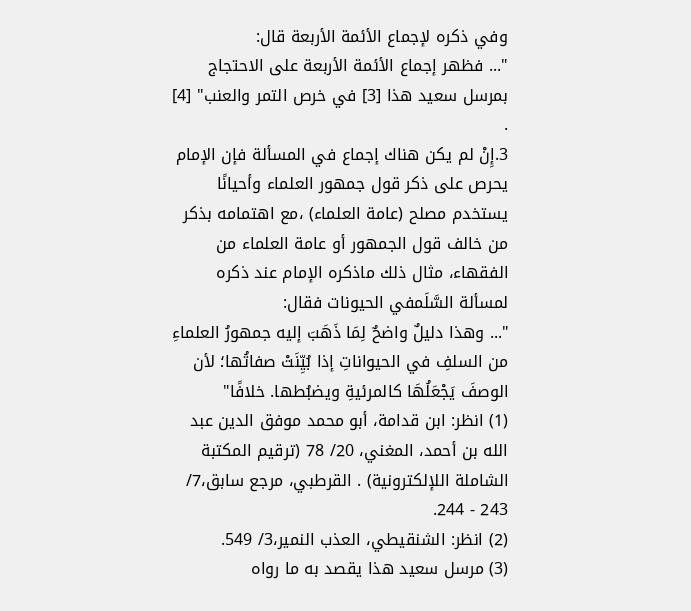وفي ذكره لإجماع الأئمة الأربعة قال:
"... فظهر إجماع الأئمة الأربعة على الاحتجاج بمرسل سعيد هذا [3] في خرص التمر والعنب" [4] .
3.إِنْ لم يكن هناك إجماع في المسألة فإن الإمام يحرص على ذكر قول جمهور العلماء وأحيانًا يستخدم مصلح (عامة العلماء) ،مع اهتمامه بذكر من خالف قول الجمهور أو عامة العلماء من الفقهاء، مثال ذلك ماذكره الإمام عند ذكره لمسألة السَّلَمفي الحيونات فقال:
"... وهذا دليلٌ واضحٌ لِمَا ذَهَبَ إليه جمهورُ العلماءِ من السلفِ في الحيواناتِ إذا بُيِّنَتْ صفاتُها؛ لأن الوصفَ يَجْعَلُهَا كالمرئيةِ ويضبُطها. خلافًا"
(1) انظر: ابن قدامة، أبو محمد موفق الدين عبد الله بن أحمد، المغني، 20/ 78 (ترقيم المكتبة الشاملة اللإلكترونية) . القرطبي، مرجع سابق،7/ 243 - 244.
(2) انظر: الشنقيطي، العذب النمير،3/ 549.
(3) مرسل سعيد هذا يقصد به ما رواه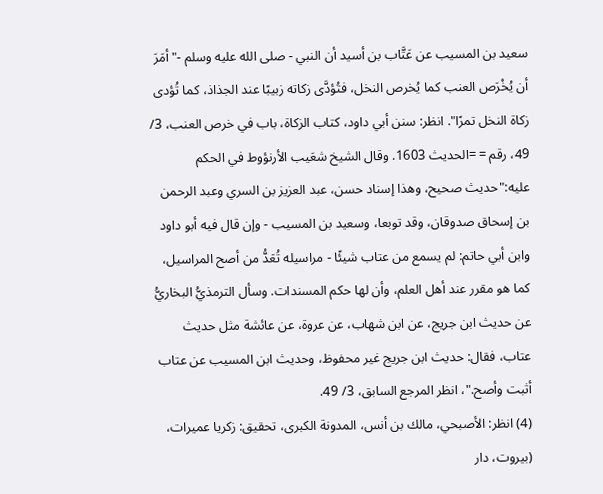سعيد بن المسيب عن عَتَّاب بن أسيد أن النبي - صلى الله عليه وسلم -"أمَرَ أن يُخْرَص العنب كما يُخرص النخل، فتُؤدَّى زكاته زبيبًا عند الجذاذ، كما تُؤدى زكاة النخل تمرًا". انظر: سنن أبي داود، كتاب الزكاة، باب في خرص العنب، 3/ 49، رقم = =الحديث 1603. وقال الشيخ شعَيب الأرنؤوط في الحكم عليه:"حديث صحيح، وهذا إسناد حسن، عبد العزيز بن السري وعبد الرحمن بن إسحاق صدوقان، وقد توبعا، وسعيد بن المسيب - وإن قال فيه أبو داود وابن أبي حاتم: لم يسمع من عتاب شيئًا - مراسيله تُعَدُّ من أصح المراسيل، كما هو مقرر عند أهل العلم، وأن لها حكم المسندات. وسأل الترمذيُّ البخاريُّ عن حديث ابن جريج، عن ابن شهاب، عن عروة، عن عائشة مثل حديث عتاب، فقال: حديث ابن جريج غير محفوظ، وحديث ابن المسيب عن عتاب أثبت وأصح."، انظر المرجع السابق، 3/ 49.
(4) انظر: الأصبحي، مالك بن أنس، المدونة الكبرى، تحقيق: زكريا عميرات، (بيروت، دار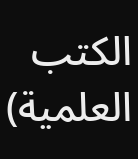الكتب العلمية)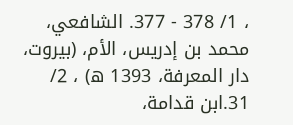، 1/ 378 - 377. الشافعي، محمد بن إدريس، الأم، (بيروت، دار المعرفة، 1393 ه) ، 2/ 31.ابن قدامة،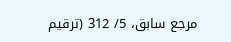مرجع سابق، 5/ 312 (ترقيم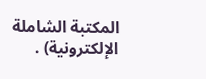المكتبة الشاملة الإلكترونية) .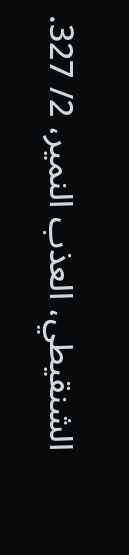الشنقيطي، العذب النمير، 2/ 327.